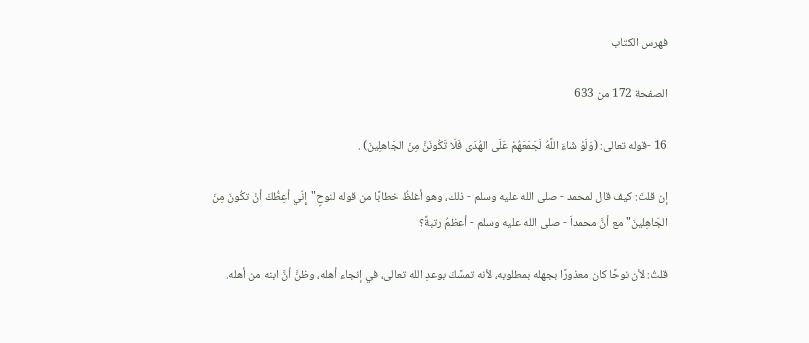فهرس الكتاب

الصفحة 172 من 633

16 -قوله تعالى: (وَلَوْ شَاءَ اللَّهُ لَجَمَعَهُمْ عَلَى الهُدَى فَلَا تَكُونَنَّ مِنَ الجَاهلِينَ) .

إن قلتَ: كيف قال لمحمد - صلى الله عليه وسلم - ذلك، وهو أغلظُ خطابًا من قوله لنوحٍ"إِنّي أعِظُكَ أنْ تكُونَ مِنَ الجَاهِلينَ"مع أنَّ محمداَ - صلى الله عليه وسلم - أعظمُ رتبةً؟

قلتُ: لأن نوحًا كان معذورًا بجهله بمطلوبه، لأنه تمسَّكَ بوعدِ الله تعالى، في إنجاء أهله، وظنَّ أنَّ ابنه من أهله.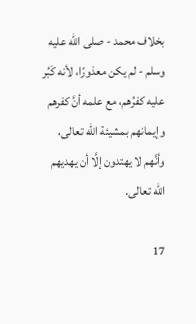بخلاف محمد - صلى الله عليه وسلم - لم يكن معذورًا، لأنه كَبُر عليه كفرُهم، مع علمه أنَّ كفرهم وإيمانهم بمشيئة الله تعالى، وأنَّهم لا يهتدون إلَّا أن يهديهم الله تعالى.

17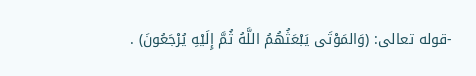-قوله تعالى: (وَالمَوْتَى يَبْعَثُهُمُ اللَّهُ ثُمَّ إِلَيْهِ يُرْجَعُونَ) .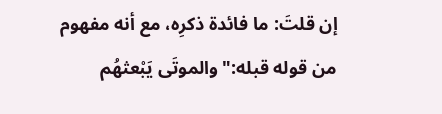إن قلتَ: ما فائدة ذكرِه، مع أنه مفهوم من قوله قبله:"والموتَى يَبْعثهُم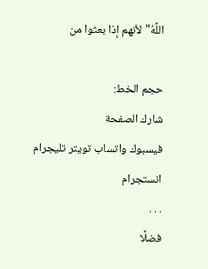اللَّهُ"لأنهم إذا بعثوا من

حجم الخط:
شارك الصفحة
فيسبوك واتساب تويتر تليجرام انستجرام
. . .
فضلًا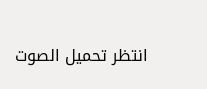انتظر تحميل الصوت